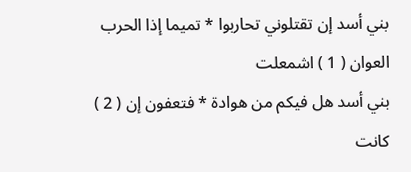بني أسد إن تقتلوني تحاربوا * تميما إذا الحرب العوان ( 1 ) اشمعلت
بني أسد هل فيكم من هوادة * فتعفون إن ( 2 ) كانت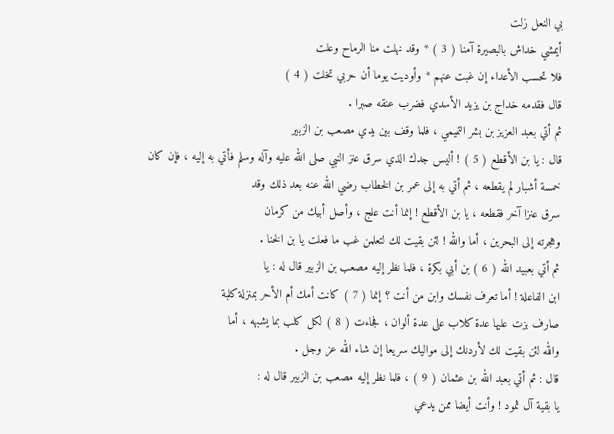بي النعل زلت
أيمشي خداش بالبصيرة آمنا ( 3 ) * وقد نهلت منا الرماح وعلت
فلا تحسب الأعداء إن غبت عنهم * وأوديت يوما أن حربي تخلت ( 4 )
قال فقدمه خداج بن يزيد الأسدي فضرب عنقه صبرا .
ثم أتي بعبد العزيز بن بشر التميمي ، فلما وقف بين يدي مصعب بن الزبير
قال : يا بن الأقطع ( 5 ) ! أليس جدك الذي سرق عنز النبي صلى الله عليه وآله وسلم فأتي به إليه ، فإن كان
خمسة أشبار لم يقطعه ، ثم أتي به إلى عمر بن الخطاب رضي الله عنه بعد ذلك وقد
سرق عنزا آخر فقطعه ، يا بن الأقطع ! إنما أنت علج ، وأصل أبيك من كرمان
وهجرته إلى البحرين ، أما والله ! لئن بقيت لك لتعلمن غب ما فعلت يا بن الخنا .
ثم أتي بعبيد الله ( 6 ) بن أبي بكرة ، فلما نظر إليه مصعب بن الزبير قال له : يا
ابن الفاعلة ! أما تعرف نفسك وابن من أنت ؟ إنما ( 7 ) كانت أمك أم الأحر بمنزلة كلبة
صارف بزت عليها عدة كلاب على عدة ألوان ، فجاءت ( 8 ) لكل كلب بما يشبهه ، أما
والله لئن بقيت لك لأردنك إلى مواليك سريعا إن شاء الله عز وجل .
قال : ثم أتي بعبد الله بن عثمان ( 9 ) ، فلما نظر إليه مصعب بن الزبير قال له :
يا بقية آل ثمود ! وأنت أيضا ممن يدعي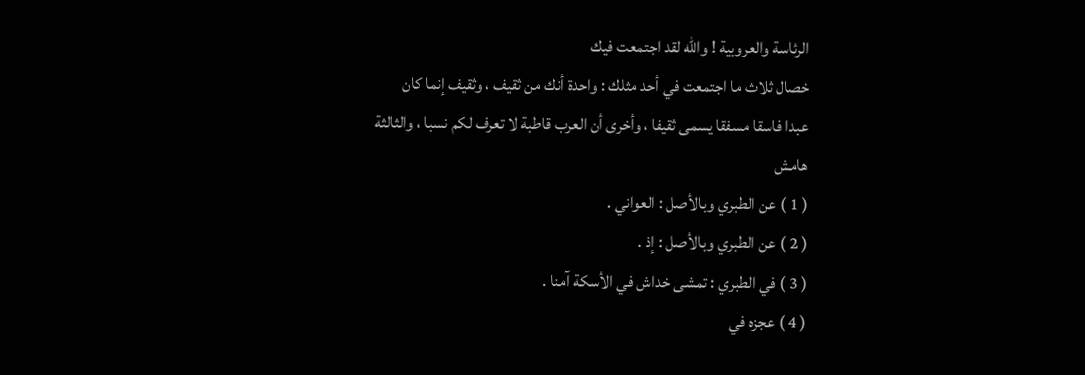الرئاسة والعروبية ! والله لقد اجتمعت فيك
خصال ثلاث ما اجتمعت في أحد مثلك : واحدة أنك من ثقيف ، وثقيف إنما كان
عبدا فاسقا مسفقا يسمى ثقيفا ، وأخرى أن العرب قاطبة لا تعرف لكم نسبا ، والثالثة
هامش
( 1 ) عن الطبري وبالأصل : العواني .
( 2 ) عن الطبري وبالأصل : إذ .
( 3 ) في الطبري : تمشى خداش في الأسكة آمنا .
( 4 ) عجزه في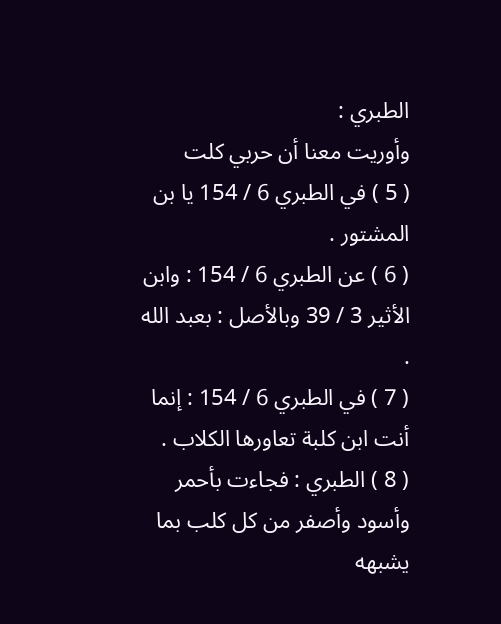الطبري :
وأوريت معنا أن حربي كلت
( 5 ) في الطبري 6 / 154 يا بن المشتور .
( 6 ) عن الطبري 6 / 154 : وابن الأثير 3 / 39 وبالأصل : بعبد الله .
( 7 ) في الطبري 6 / 154 : إنما أنت ابن كلبة تعاورها الكلاب .
( 8 ) الطبري : فجاءت بأحمر وأسود وأصفر من كل كلب بما يشبهه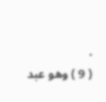.
( 9 ) وهو عبد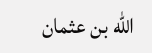الله بن عثمان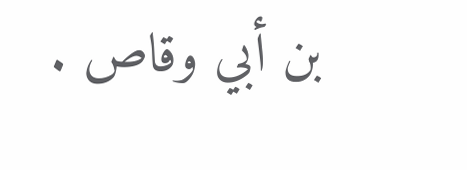بن أبي وقاص .